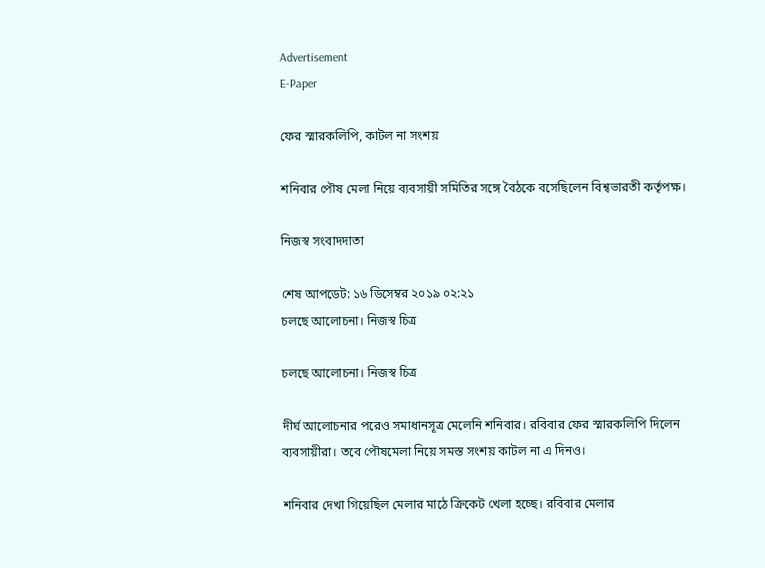Advertisement
E-Paper

ফের স্মারকলিপি, কাটল না সংশয়

শনিবার পৌষ মেলা নিয়ে ব্যবসায়ী সমিতির সঙ্গে বৈঠকে বসেছিলেন বিশ্বভারতী কর্তৃপক্ষ।

নিজস্ব সংবাদদাতা

শেষ আপডেট: ১৬ ডিসেম্বর ২০১৯ ০২:২১
চলছে আলোচনা। নিজস্ব চিত্র

চলছে আলোচনা। নিজস্ব চিত্র

দীর্ঘ আলোচনার পরেও সমাধানসূত্র মেলেনি শনিবার। রবিবার ফের স্মারকলিপি দিলেন ব্যবসায়ীরা। তবে পৌষমেলা নিয়ে সমস্ত সংশয় কাটল না এ দিনও।

শনিবার দেখা গিয়েছিল মেলার মাঠে ক্রিকেট খেলা হচ্ছে। রবিবার মেলার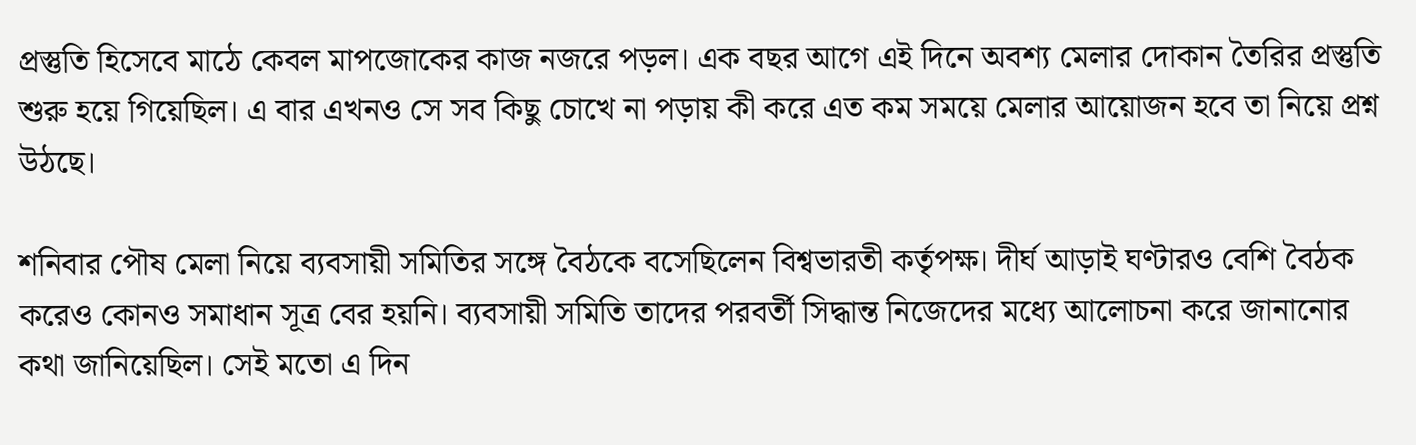প্রস্তুতি হিসেবে মাঠে কেবল মাপজোকের কাজ নজরে পড়ল। এক বছর আগে এই দিনে অবশ্য মেলার দোকান তৈরির প্রস্তুতি শুরু হয়ে গিয়েছিল। এ বার এখনও সে সব কিছু চোখে না পড়ায় কী করে এত কম সময়ে মেলার আয়োজন হবে তা নিয়ে প্রশ্ন উঠছে।

শনিবার পৌষ মেলা নিয়ে ব্যবসায়ী সমিতির সঙ্গে বৈঠকে বসেছিলেন বিশ্বভারতী কর্তৃপক্ষ। দীর্ঘ আড়াই ঘণ্টারও বেশি বৈঠক করেও কোনও সমাধান সূত্র বের হয়নি। ব্যবসায়ী সমিতি তাদের পরবর্তী সিদ্ধান্ত নিজেদের মধ্যে আলোচনা করে জানানোর কথা জানিয়েছিল। সেই মতো এ দিন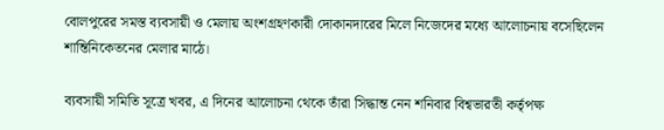বোলপুরের সমস্ত ব্যবসায়ী ও মেলায় অংশগ্রহণকারী দোকানদারের মিলে নিজেদের মধ্যে আলোচনায় বসেছিলেন শান্তিনিকেতনের মেলার মাঠে।

ব্যবসায়ী সমিতি সূত্রে খবর, এ দিনের আলোচনা থেকে তাঁরা সিদ্ধান্ত নেন শনিবার বিশ্বভারতী কর্তৃপক্ষ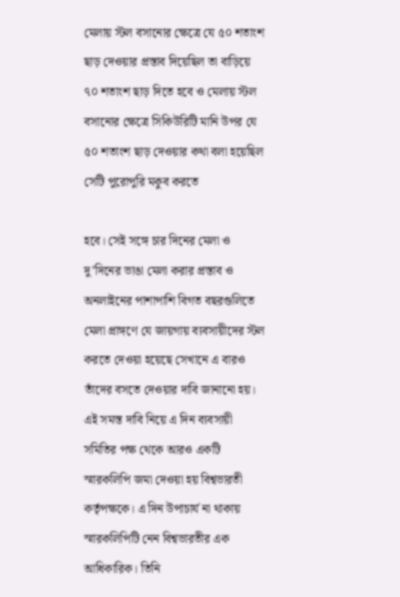মেলায় স্টল বসানোর ক্ষেত্রে যে ৫০ শতাংশ ছাড় দেওয়ার প্রস্তাব দিয়েছিল তা বাড়িয়ে ৭০ শতাংশ ছাড় দিতে হবে ও মেলায় স্টল বসানোর ক্ষেত্রে সিকিউরিটি মানি উপর যে ৫০ শতাংশ ছাড় দেওয়ার কথা বলা হয়েছিল সেটি পুরোপুরি মকুব করতে

হবে। সেই সঙ্গে চার দিনের মেলা ও দু’দিনের ভাঙা মেলা করার প্রস্তাব ও অনলাইনের পাশাপাশি বিগত বছরগুলিতে মেলা প্রাঙ্গণে যে জায়গায় ব্যবসায়ীদের স্টল করতে দেওয়া হয়েছে সেখানে এ বারও তাঁদের বসতে দেওয়ার দাবি জানানো হয়। এই সমস্ত দাবি নিয়ে এ দিন ব্যবসায়ী সমিতির পক্ষ থেকে আরও একটি স্মারকলিপি জমা দেওয়া হয় বিশ্বভারতী কর্তৃপক্ষকে। এ দিন উপাচার্য না থাকায় স্মারকলিপিটি নেন বিশ্বভারতীর এক আধিকারিক। তিনি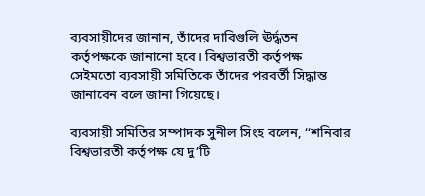ব্যবসায়ীদের জানান, তাঁদের দাবিগুলি ঊর্দ্ধতন কর্তৃপক্ষকে জানানো হবে। বিশ্বভারতী কর্তৃপক্ষ সেইমতো ব্যবসায়ী সমিতিকে তাঁদের পরবর্তী সিদ্ধান্ত জানাবেন বলে জানা গিয়েছে।

ব্যবসায়ী সমিতির সম্পাদক সুনীল সিংহ বলেন, ‘‘শনিবার বিশ্বভারতী কর্তৃপক্ষ যে দু’টি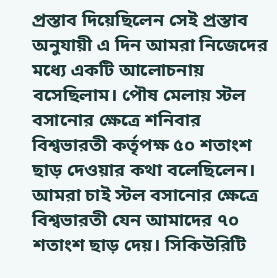প্রস্তাব দিয়েছিলেন সেই প্রস্তাব অনুযায়ী এ দিন আমরা নিজেদের মধ্যে একটি আলোচনায় বসেছিলাম। পৌষ মেলায় স্টল বসানোর ক্ষেত্রে শনিবার বিশ্বভারতী কর্তৃপক্ষ ৫০ শতাংশ ছাড় দেওয়ার কথা বলেছিলেন। আমরা চাই স্টল বসানোর ক্ষেত্রে বিশ্বভারতী যেন আমাদের ৭০ শতাংশ ছাড় দেয়। সিকিউরিটি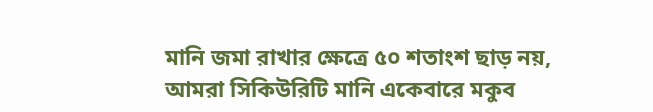মানি জমা রাখার ক্ষেত্রে ৫০ শতাংশ ছাড় নয়, আমরা সিকিউরিটি মানি একেবারে মকুব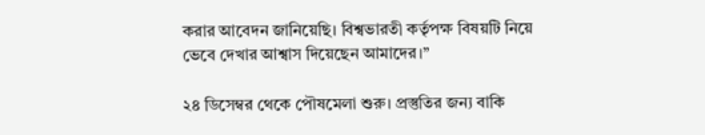করার আবেদন জানিয়েছি। বিশ্বভারতী কর্তৃপক্ষ বিষয়টি নিয়ে ভেবে দেখার আশ্বাস দিয়েছেন আমাদের।’’

২৪ ডিসেম্বর থেকে পৌষমেলা শুরু। প্রস্তুতির জন্য বাকি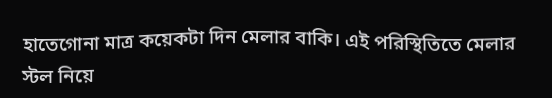হাতেগোনা মাত্র কয়েকটা দিন মেলার বাকি। এই পরিস্থিতিতে মেলার স্টল নিয়ে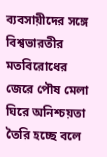ব্যবসায়ীদের সঙ্গে বিশ্বভারতীর মতবিরোধের জেরে পৌষ মেলা ঘিরে অনিশ্চয়তা তৈরি হচ্ছে বলে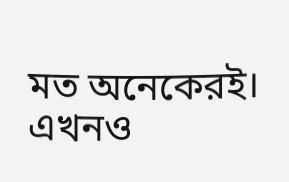মত অনেকেরই। এখনও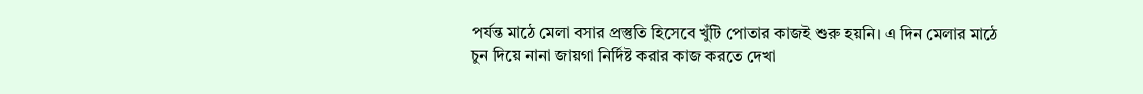পর্যন্ত মাঠে মেলা বসার প্রস্তুতি হিসেবে খুঁটি পোতার কাজই শুরু হয়নি। এ দিন মেলার মাঠে চুন দিয়ে নানা জায়গা নির্দিষ্ট করার কাজ করতে দেখা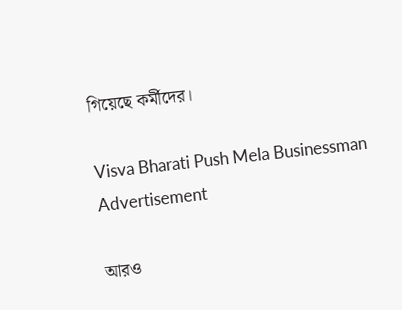গিয়েছে কর্মীদের।

Visva Bharati Push Mela Businessman
Advertisement

আরও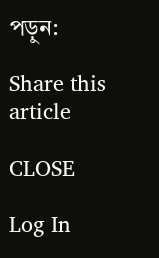পড়ুন:

Share this article

CLOSE

Log In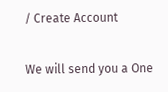/ Create Account

We will send you a One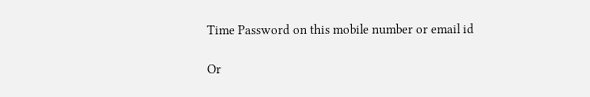Time Password on this mobile number or email id

Or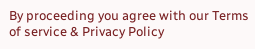By proceeding you agree with our Terms of service & Privacy Policy